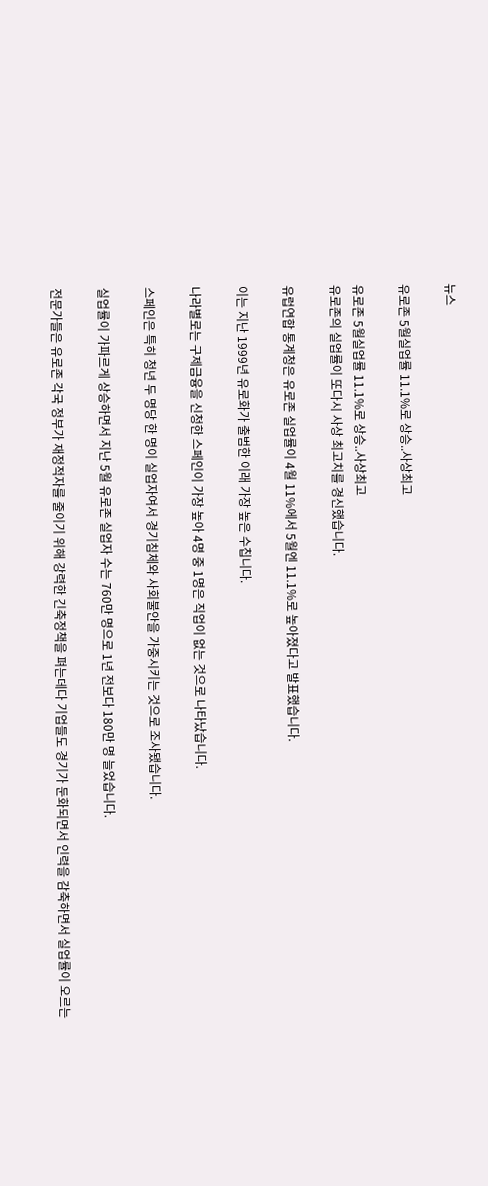뉴스

유로존 5월실업률 11.1%로 상승..사상최고

유로존 5월실업률 11.1%로 상승..사상최고
유로존의 실업률이 또다시 사상 최고치를 경신했습니다.

유럽연합 통계청은 유로존 실업률이 4월 11%에서 5월엔 11.1%로 높아졌다고 발표했습니다.

이는 지난 1999년 유로화가 출범한 이래 가장 높은 수칩니다.

나라별로는 구제금융을 신청한 스페인이 가장 높아 4명 중 1명은 직업이 없는 것으로 나타났습니다.

스페인은 특히 청년 두 명당 한 명이 실업자여서 경기침체와 사회불안을 가중시키는 것으로 조사됐습니다.

실업률이 가파르게 상승하면서 지난 5월 유로존 실업자 수는 760만 명으로 1년 전보다 180만 명 늘었습니다.

전문가들은 유로존 각국 정부가 재정적자를 줄이기 위해 강력한 긴축정책을 펴는데다 기업들도 경기가 둔화되면서 인력을 감축하면서 실업률이 오르는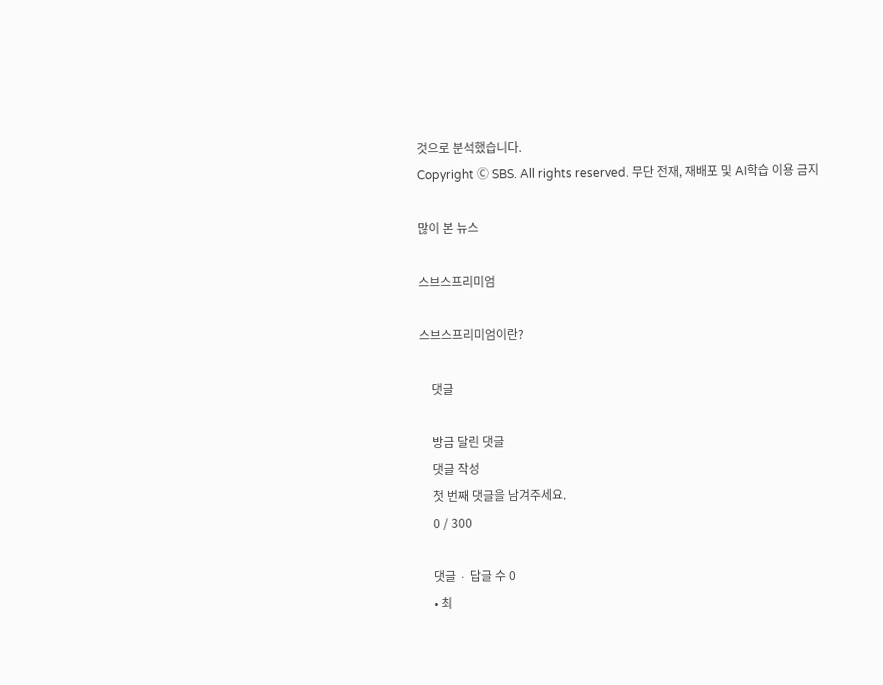것으로 분석했습니다.
Copyright Ⓒ SBS. All rights reserved. 무단 전재, 재배포 및 AI학습 이용 금지

많이 본 뉴스

스브스프리미엄

스브스프리미엄이란?

    댓글

    방금 달린 댓글
    댓글 작성
    첫 번째 댓글을 남겨주세요.
    0 / 300

    댓글 ∙ 답글 수 0
    • 최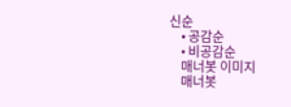신순
    • 공감순
    • 비공감순
    매너봇 이미지
    매너봇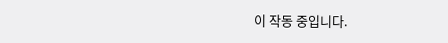이 작동 중입니다.